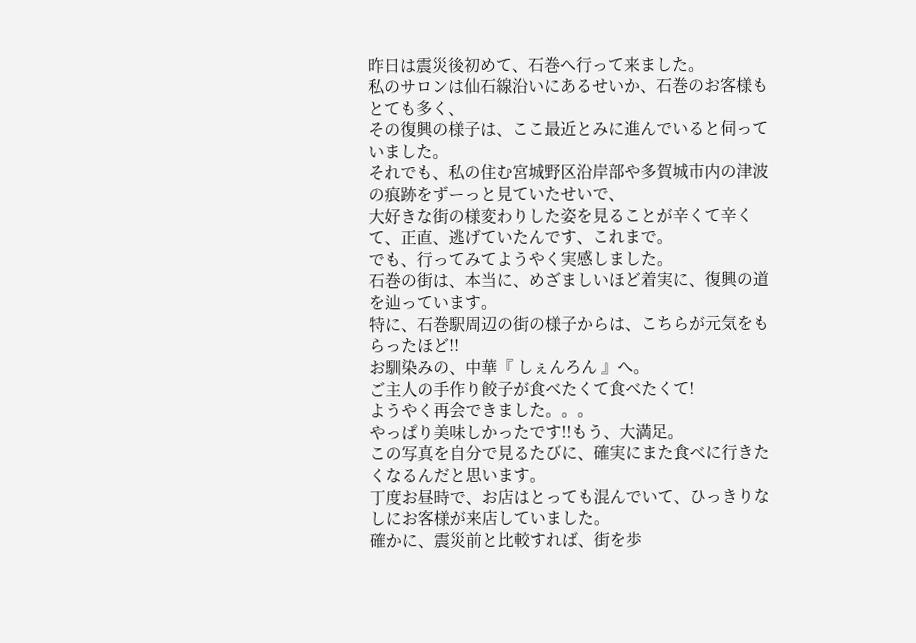昨日は震災後初めて、石巻へ行って来ました。
私のサロンは仙石線沿いにあるせいか、石巻のお客様もとても多く、
その復興の様子は、ここ最近とみに進んでいると伺っていました。
それでも、私の住む宮城野区沿岸部や多賀城市内の津波の痕跡をずーっと見ていたせいで、
大好きな街の様変わりした姿を見ることが辛くて辛くて、正直、逃げていたんです、これまで。
でも、行ってみてようやく実感しました。
石巻の街は、本当に、めざましいほど着実に、復興の道を辿っています。
特に、石巻駅周辺の街の様子からは、こちらが元気をもらったほど!!
お馴染みの、中華『 しぇんろん 』へ。
ご主人の手作り餃子が食べたくて食べたくて!
ようやく再会できました。。。
やっぱり美味しかったです!!もう、大満足。
この写真を自分で見るたびに、確実にまた食べに行きたくなるんだと思います。
丁度お昼時で、お店はとっても混んでいて、ひっきりなしにお客様が来店していました。
確かに、震災前と比較すれば、街を歩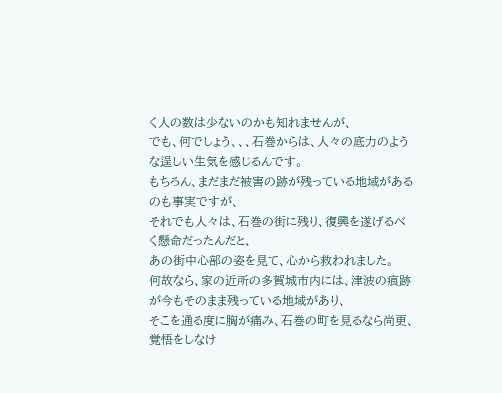く人の数は少ないのかも知れませんが、
でも、何でしょう、、、石巻からは、人々の底力のような逞しい生気を感じるんです。
もちろん、まだまだ被害の跡が残っている地域があるのも事実ですが、
それでも人々は、石巻の街に残り、復興を遂げるべく懸命だったんだと、
あの街中心部の姿を見て、心から救われました。
何故なら、家の近所の多賀城市内には、津波の痕跡が今もそのまま残っている地域があり、
そこを通る度に胸が痛み、石巻の町を見るなら尚更、覚悟をしなけ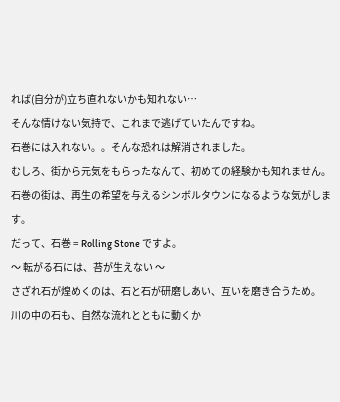れば(自分が)立ち直れないかも知れない…
そんな情けない気持で、これまで逃げていたんですね。
石巻には入れない。。そんな恐れは解消されました。
むしろ、街から元気をもらったなんて、初めての経験かも知れません。
石巻の街は、再生の希望を与えるシンボルタウンになるような気がします。
だって、石巻 = Rolling Stone ですよ。
〜 転がる石には、苔が生えない 〜
さざれ石が煌めくのは、石と石が研磨しあい、互いを磨き合うため。
川の中の石も、自然な流れとともに動くか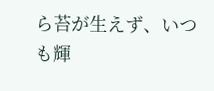ら苔が生えず、いつも輝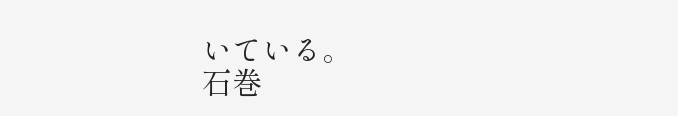いている。
石巻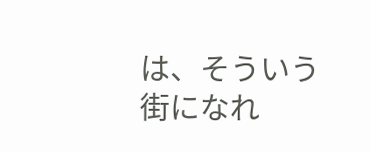は、そういう街になれ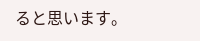ると思います。